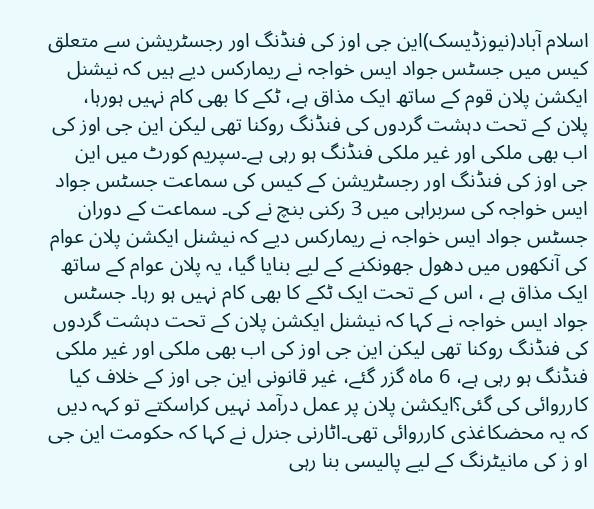اسلام آباد(نیوزڈیسک)این جی اوز کی فنڈنگ اور رجسٹریشن سے متعلق کیس میں جسٹس جواد ایس خواجہ نے ریمارکس ديے ہیں کہ نیشنل ایکشن پلان قوم کے ساتھ ایک مذاق ہے، ٹکے کا بھی کام نہیں ہورہا، پلان کے تحت دہشت گردوں کی فنڈنگ روکنا تھی لیکن این جی اوز کی اب بھی ملکی اور غیر ملکی فنڈنگ ہو رہی ہے۔سپریم کورٹ میں این جی اوز کی فنڈنگ اور رجسٹریشن کے کیس کی سماعت جسٹس جواد ایس خواجہ کی سربراہی میں 3 رکنی بنچ نے کی۔ سماعت کے دوران جسٹس جواد ایس خواجہ نے ریمارکس دیے کہ نیشنل ایکشن پلان عوام کی آنکھوں میں دھول جھونکنے کے لیے بنایا گیا، یہ پلان عوام کے ساتھ ایک مذاق ہے ، اس کے تحت ایک ٹکے کا بھی کام نہیں ہو رہا۔ جسٹس جواد ایس خواجہ نے کہا کہ نیشنل ایکشن پلان کے تحت دہشت گردوں کی فنڈنگ روکنا تھی لیکن این جی اوز کی اب بھی ملکی اور غیر ملکی فنڈنگ ہو رہی ہے، 6 ماہ گزر گئے، غیر قانونی این جی اوز کے خلاف کیا کارروائی کی گئی؟ایکشن پلان پر عمل درآمد نہیں کراسکتے تو کہہ دیں کہ یہ محضکاغذی کارروائی تھی۔اٹارنی جنرل نے کہا کہ حکومت این جی او ز کی مانیٹرنگ کے لیے پالیسی بنا رہی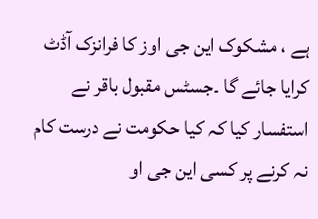ہے ، مشکوک این جی اوز کا فرانزک آڈٹ کرایا جائے گا ۔جسٹس مقبول باقر نے استفسار کیا کہ کیا حکومت نے درست کام نہ کرنے پر کسی این جی او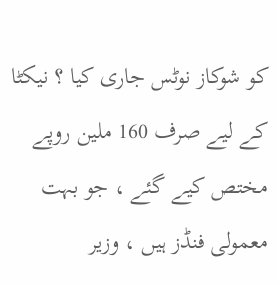کو شوکاز نوٹس جاری کیا ؟ نیکٹا کے لیے صرف 160 ملین روپے مختص کیے گئے ، جو بہت معمولی فنڈز ہیں ، وزیر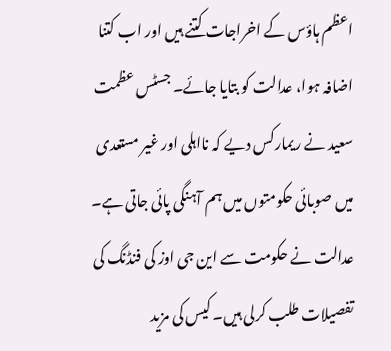اعظم ہاؤس کے اخراجات کتنے ہیں اور اب کتنا اضافہ ہوا، عدالت کو بتایا جائے۔ جسٹس عظمت سعید نے ریمارکس دیے کہ نااہلی اور غیر مستعدی میں صوبائی حکومتوں میں ہم آہنگی پائی جاتی ہے۔ عدالت نے حکومت سے این جی اوز کی فنڈنگ کی تفصیلات طلب کرلی ہیں۔ کیس کی مزید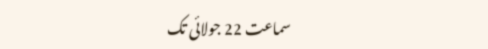سماعت 22 جولائی تک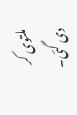ملتوی کر دی گئی۔